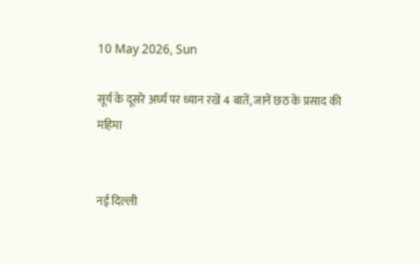10 May 2026, Sun

सूर्य के दूसरे अर्घ्य पर ध्यान रखें 4 बातें, जानें छठ के प्रसाद की महिमा


नई दिल्ली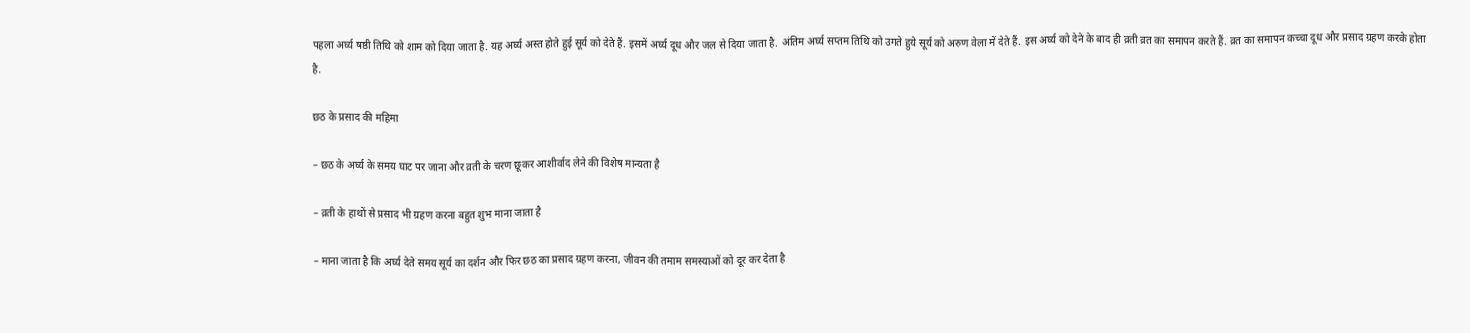पहला अर्घ्य षष्ठी तिथि को शाम को दिया जाता है. यह अर्घ्य अस्त होते हुई सूर्य को देते हैं. इसमें अर्घ्य दूध और जल से दिया जाता है. अंतिम अर्घ्य सप्तम तिथि को उगते हुये सूर्य को अरुण वेला में देते हैं. इस अर्घ्य को देने के बाद ही व्रती व्रत का समापन करते हैं. व्रत का समापन कच्चा दूध और प्रसाद ग्रहण करके होता है.

छठ के प्रसाद की महिमा

– छठ के अर्घ्य के समय घाट पर जाना और व्रती के चरण छूकर आशीर्वाद लेने की विशेष मान्यता है

– व्रती के हाथों से प्रसाद भी ग्रहण करना बहुत शुभ माना जाता है

– माना जाता है कि अर्घ्य देते समय सूर्य का दर्शन और फिर छठ का प्रसाद ग्रहण करना, जीवन की तमाम समस्याओं को दूर कर देता है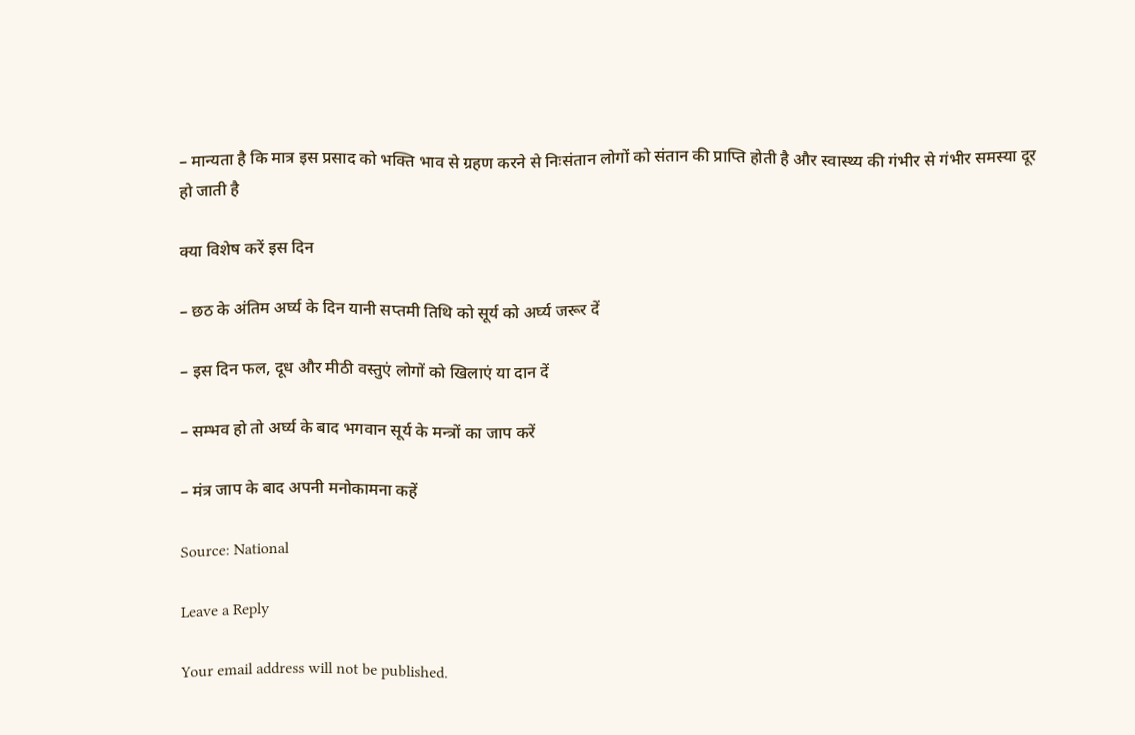– मान्यता है कि मात्र इस प्रसाद को भक्ति भाव से ग्रहण करने से निःसंतान लोगों को संतान की प्राप्ति होती है और स्वास्थ्य की गंभीर से गंभीर समस्या दूर हो जाती है

क्या विशेष करें इस दिन

– छठ के अंतिम अर्घ्य के दिन यानी सप्तमी तिथि को सूर्य को अर्घ्य जरूर दें

– इस दिन फल, दूध और मीठी वस्तुएं लोगों को खिलाएं या दान दें

– सम्भव हो तो अर्घ्य के बाद भगवान सूर्य के मन्त्रों का जाप करें

– मंत्र जाप के बाद अपनी मनोकामना कहें

Source: National

Leave a Reply

Your email address will not be published.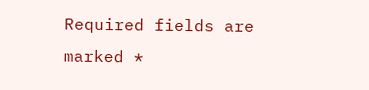Required fields are marked *